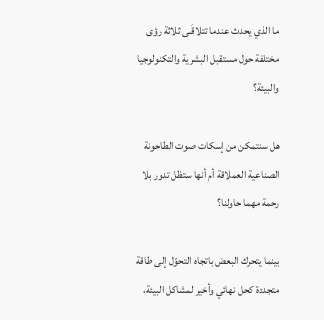ما الذي يحدث عندما تتلاقَـى ثلاثة رؤى مختلفة حول مستقبل البشرية والتكنولوجيا والبيئة؟

هل سنتمكن من إسكات صوت الطاحونة الصناعية العملاقة أم أنها ستظل تدور بلا رحمة مهما حاولنا؟

بينما يتحرك البعض باتجاه التحوّل إلى طاقة متجددة كحل نهائي وأخير لمشاكل البيئة،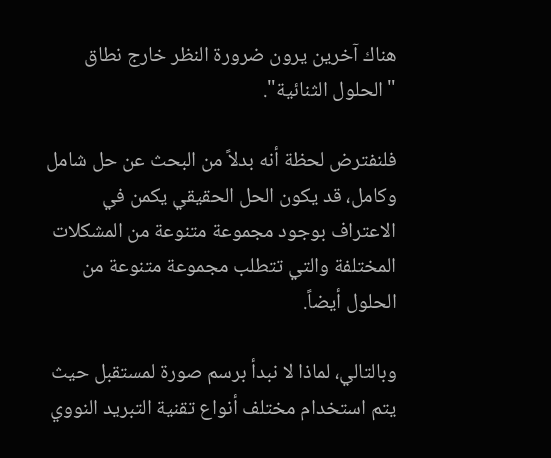هناك آخرين يرون ضرورة النظر خارج نطاق "الحلول الثنائية".

فلنفترض لحظة أنه بدلاً من البحث عن حل شامل وكامل، قد يكون الحل الحقيقي يكمن في الاعتراف بوجود مجموعة متنوعة من المشكلات المختلفة والتي تتطلب مجموعة متنوعة من الحلول أيضاً.

وبالتالي، لماذا لا نبدأ برسم صورة لمستقبل حيث يتم استخدام مختلف أنواع تقنية التبريد النووي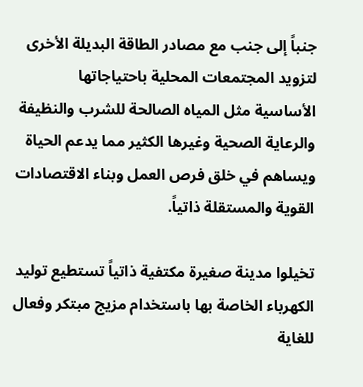جنباً إلى جنب مع مصادر الطاقة البديلة الأخرى لتزويد المجتمعات المحلية باحتياجاتها الأساسية مثل المياه الصالحة للشرب والنظيفة والرعاية الصحية وغيرها الكثير مما يدعم الحياة ويساهم في خلق فرص العمل وبناء الاقتصادات القوية والمستقلة ذاتياً.

تخيلوا مدينة صغيرة مكتفية ذاتياً تستطيع توليد الكهرباء الخاصة بها باستخدام مزيج مبتكر وفعال للغاية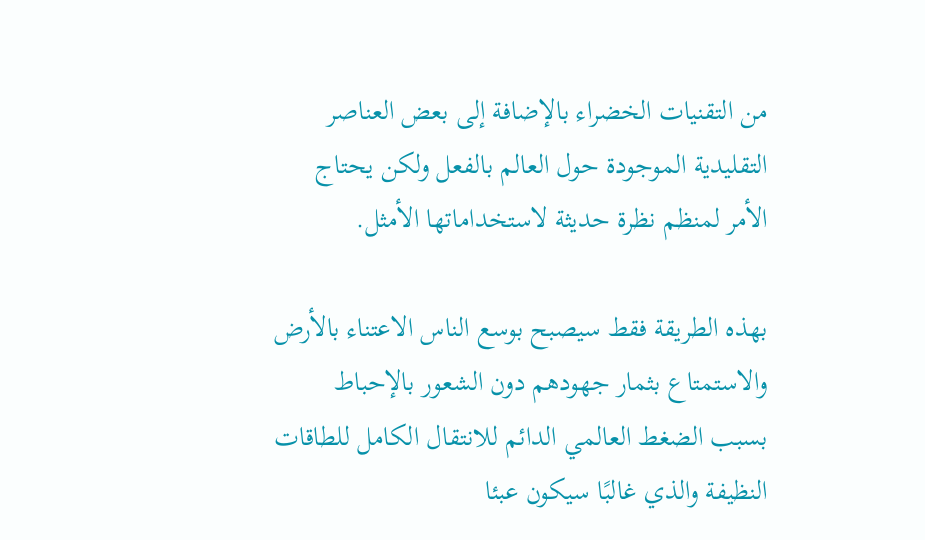من التقنيات الخضراء بالإضافة إلى بعض العناصر التقليدية الموجودة حول العالم بالفعل ولكن يحتاج الأمر لمنظم نظرة حديثة لاستخداماتها الأمثل.

بهذه الطريقة فقط سيصبح بوسع الناس الاعتناء بالأرض والاستمتاع بثمار جهودهم دون الشعور بالإحباط بسبب الضغط العالمي الدائم للانتقال الكامل للطاقات النظيفة والذي غالبًا سيكون عبئا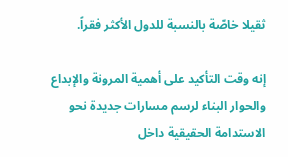ثقيلا خاصّة بالنسبة للدول الأكثر فقراً.

إنه وقت التأكيد على أهمية المرونة والإبداع والحوار البناء لرسم مسارات جديدة نحو الاستدامة الحقيقية داخل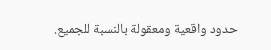حدود واقعية ومعقولة بالنسبة للجميع.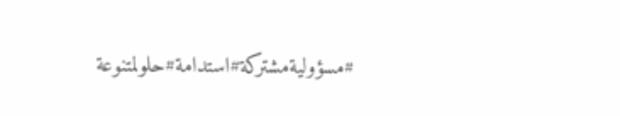#مسؤوليةمشتركة#استدامة#حلولمتنوعة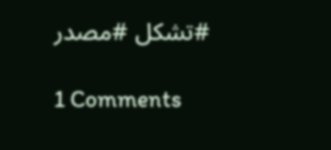#تشكل #مصدر

1 Comments